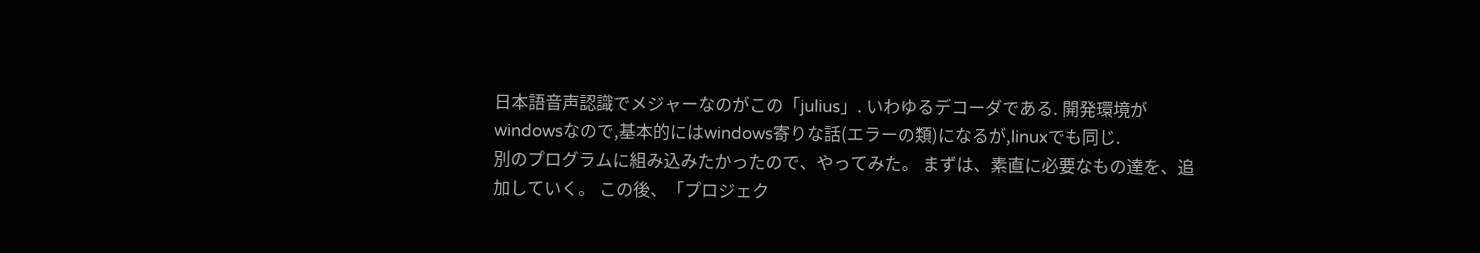日本語音声認識でメジャーなのがこの「julius」. いわゆるデコーダである. 開発環境がwindowsなので,基本的にはwindows寄りな話(エラーの類)になるが,linuxでも同じ.
別のプログラムに組み込みたかったので、やってみた。 まずは、素直に必要なもの達を、追加していく。 この後、「プロジェク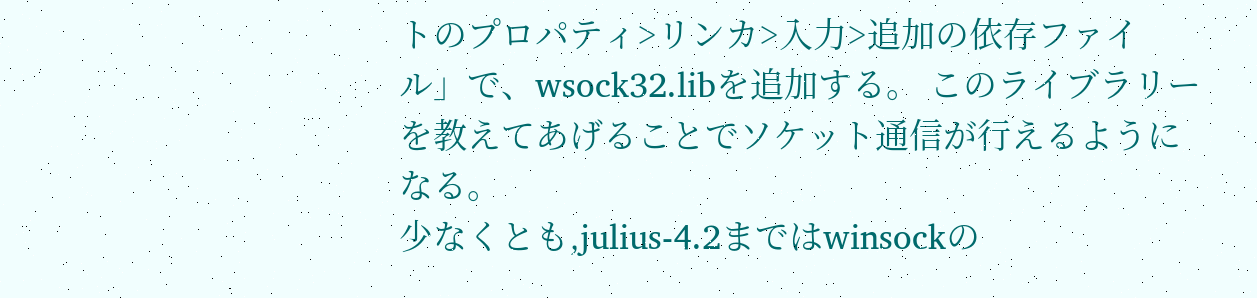トのプロパティ>リンカ>入力>追加の依存ファイル」で、wsock32.libを追加する。 このライブラリーを教えてあげることでソケット通信が行えるようになる。
少なくとも,julius-4.2まではwinsockの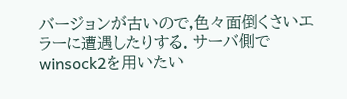バージョンが古いので,色々面倒くさいエラーに遭遇したりする. サーバ側でwinsock2を用いたい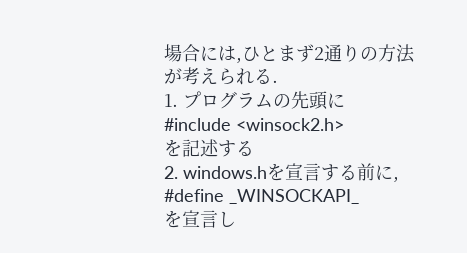場合には,ひとまず2通りの方法が考えられる.
1. プログラムの先頭に
#include <winsock2.h>
を記述する
2. windows.hを宣言する前に,
#define _WINSOCKAPI_
を宣言し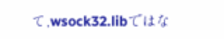て,wsock32.libではな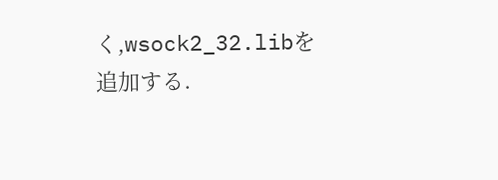く,wsock2_32.libを追加する.